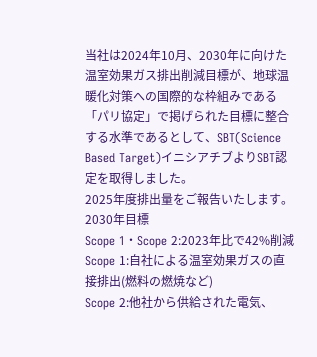当社は2024年10月、2030年に向けた温室効果ガス排出削減目標が、地球温暖化対策への国際的な枠組みである「パリ協定」で掲げられた目標に整合する水準であるとして、SBT(Science Based Target)イニシアチブよりSBT認定を取得しました。
2025年度排出量をご報告いたします。
2030年目標
Scope 1・Scope 2:2023年比で42%削減
Scope 1:自社による温室効果ガスの直接排出(燃料の燃焼など)
Scope 2:他社から供給された電気、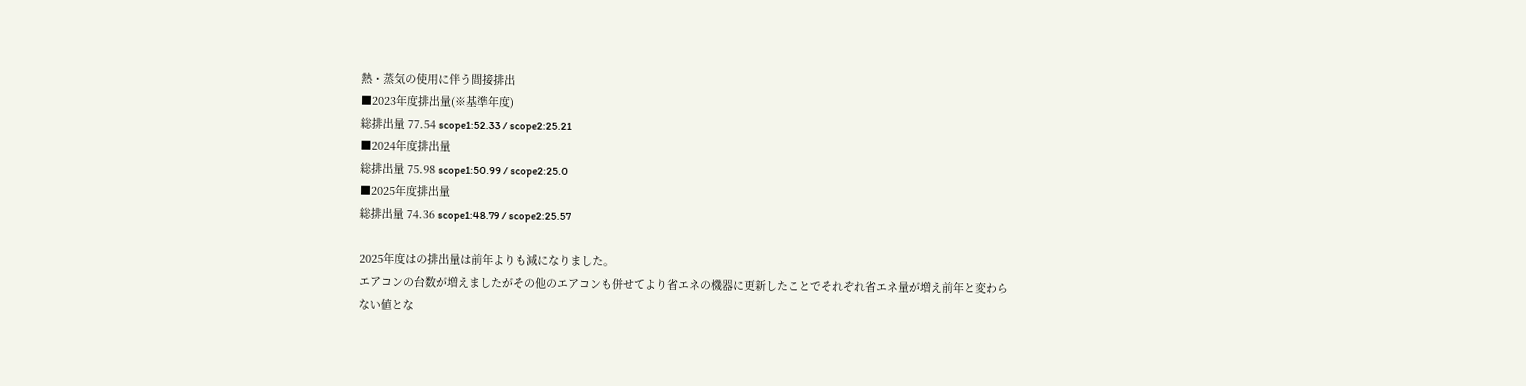熱・蒸気の使用に伴う間接排出
■2023年度排出量(※基準年度)
総排出量 77.54 scope1:52.33 / scope2:25.21
■2024年度排出量
総排出量 75.98 scope1:50.99 / scope2:25.0
■2025年度排出量
総排出量 74.36 scope1:48.79 / scope2:25.57

2025年度はの排出量は前年よりも減になりました。
エアコンの台数が増えましたがその他のエアコンも併せてより省エネの機器に更新したことでそれぞれ省エネ量が増え前年と変わらない値とな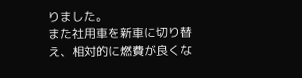りました。
また社用車を新車に切り替え、相対的に燃費が良くな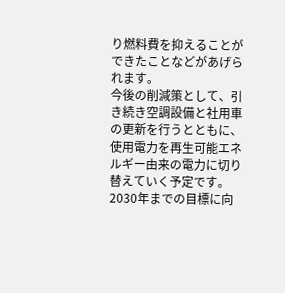り燃料費を抑えることができたことなどがあげられます。
今後の削減策として、引き続き空調設備と社用車の更新を行うとともに、使用電力を再生可能エネルギー由来の電力に切り替えていく予定です。
2030年までの目標に向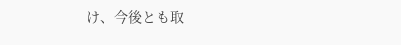け、今後とも取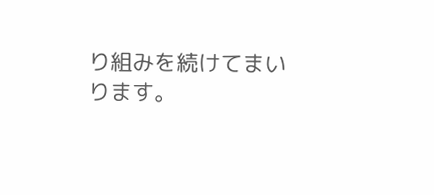り組みを続けてまいります。